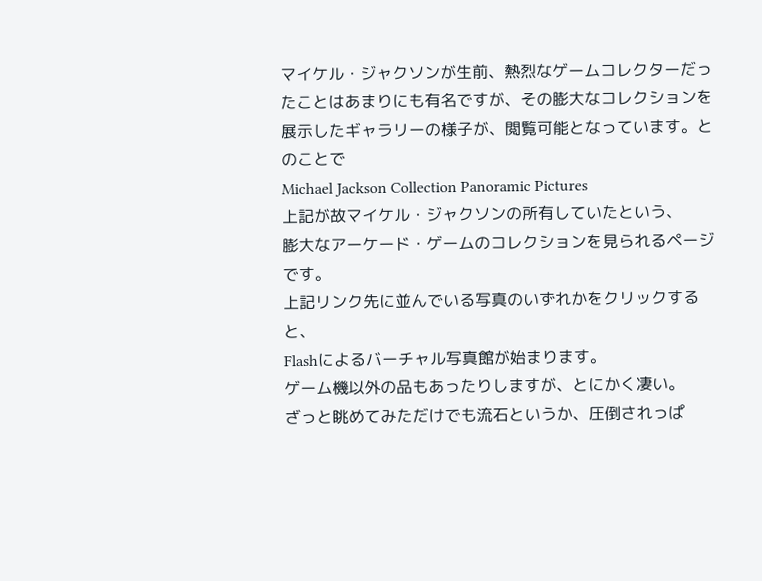マイケル・ジャクソンが生前、熱烈なゲームコレクターだったことはあまりにも有名ですが、その膨大なコレクションを展示したギャラリーの様子が、閲覧可能となっています。とのことで
Michael Jackson Collection Panoramic Pictures
上記が故マイケル・ジャクソンの所有していたという、
膨大なアーケード・ゲームのコレクションを見られるページです。
上記リンク先に並んでいる写真のいずれかをクリックすると、
Flashによるバーチャル写真館が始まります。
ゲーム機以外の品もあったりしますが、とにかく凄い。
ざっと眺めてみただけでも流石というか、圧倒されっぱ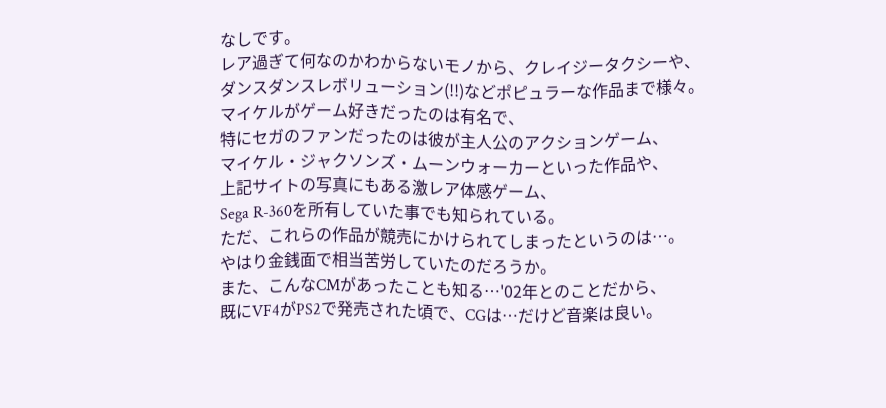なしです。
レア過ぎて何なのかわからないモノから、クレイジータクシーや、
ダンスダンスレボリューション(!!)などポピュラーな作品まで様々。
マイケルがゲーム好きだったのは有名で、
特にセガのファンだったのは彼が主人公のアクションゲーム、
マイケル・ジャクソンズ・ムーンウォーカーといった作品や、
上記サイトの写真にもある激レア体感ゲーム、
Sega R-360を所有していた事でも知られている。
ただ、これらの作品が競売にかけられてしまったというのは…。
やはり金銭面で相当苦労していたのだろうか。
また、こんなCMがあったことも知る…'02年とのことだから、
既にVF4がPS2で発売された頃で、CGは…だけど音楽は良い。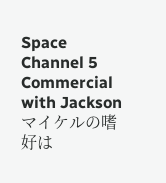Space Channel 5 Commercial with Jackson
マイケルの嗜好は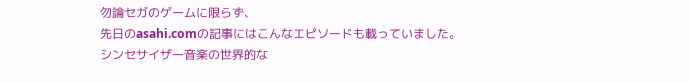勿論セガのゲームに限らず、
先日のasahi.comの記事にはこんなエピソードも載っていました。
シンセサイザー音楽の世界的な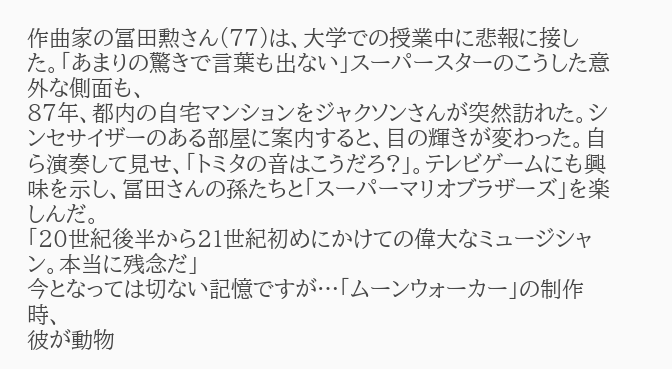作曲家の冨田勲さん(77)は、大学での授業中に悲報に接した。「あまりの驚きで言葉も出ない」スーパースターのこうした意外な側面も、
87年、都内の自宅マンションをジャクソンさんが突然訪れた。シンセサイザーのある部屋に案内すると、目の輝きが変わった。自ら演奏して見せ、「トミタの音はこうだろ?」。テレビゲームにも興味を示し、冨田さんの孫たちと「スーパーマリオブラザーズ」を楽しんだ。
「20世紀後半から21世紀初めにかけての偉大なミュージシャン。本当に残念だ」
今となっては切ない記憶ですが…「ムーンウォーカー」の制作時、
彼が動物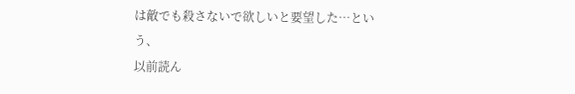は敵でも殺さないで欲しいと要望した…という、
以前読ん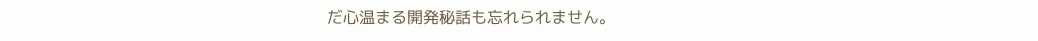だ心温まる開発秘話も忘れられません。